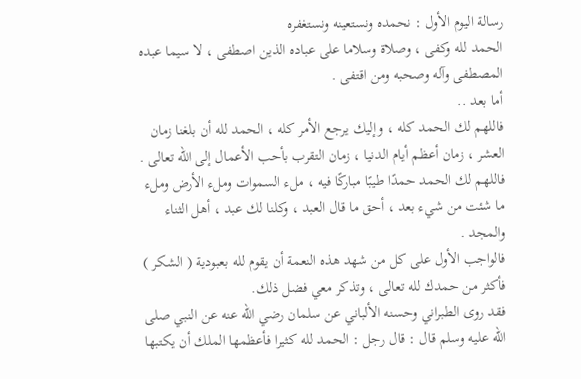رسالة اليوم الأول : نحمده ونستعينه ونستغفره
الحمد لله وكفى ، وصلاة وسلاما على عباده الذين اصطفى ، لا سيما عبده المصطفى وآله وصحبه ومن اقتفى .
أما بعد ..
فاللهم لك الحمد كله ، وإليك يرجع الأمر كله ، الحمد لله أن بلغنا زمان العشر ، زمان أعظم أيام الدنيا ، زمان التقرب بأحب الأعمال إلى الله تعالى .
فاللهم لك الحمد حمدًا طيبًا مباركًا فيه ، ملء السموات وملء الأرض وملء ما شئت من شيء بعد ، أحق ما قال العبد ، وكلنا لك عبد ، أهل الثناء والمجد .
فالواجب الأول على كل من شهد هذه النعمة أن يقوم لله بعبودية ( الشكر ) فأكثر من حمدك لله تعالى ، وتذكر معي فضل ذلك.
فقد روى الطبراني وحسنه الألباني عن سلمان رضي الله عنه عن النبي صلى الله عليه وسلم قال : قال رجل : الحمد لله كثيرا فأعظمها الملك أن يكتبها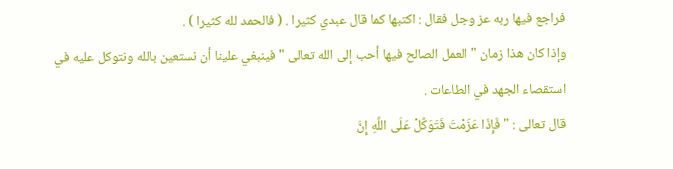فراجع فيها ربه عز وجل فقال : اكتبها كما قال عبدي كثيرا . ( فالحمد لله كثيرا ) .
وإذا كان هذا زمان " العمل الصالح فيها أحب إلى الله تعالى " فينبغي علينا أن نستعين بالله ونتوكل عليه في استقصاء الجهد في الطاعات .
قال تعالى : " فَإِذَا عَزَمْتَ فَتَوَكَّلْ عَلَى اللَّهِ إِنَّ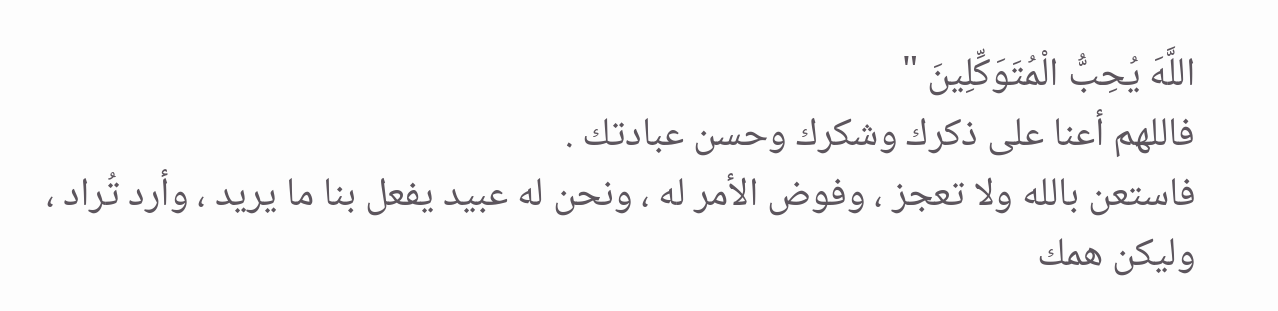اللَّهَ يُحِبُّ الْمُتَوَكِّلِينَ "
فاللهم أعنا على ذكرك وشكرك وحسن عبادتك .
فاستعن بالله ولا تعجز ، وفوض الأمر له ، ونحن له عبيد يفعل بنا ما يريد ، وأرد تُراد ، وليكن همك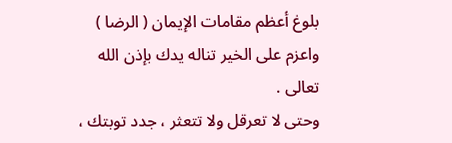بلوغ أعظم مقامات الإيمان ( الرضا ) واعزم على الخير تناله يدك بإذن الله تعالى .
وحتى لا تعرقل ولا تتعثر ، جدد توبتك ،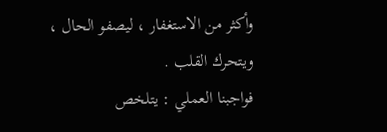وأكثر من الاستغفار ، ليصفو الحال ، ويتحرك القلب .
فواجبنا العملي : يتلخص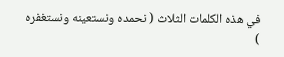في هذه الكلمات الثلاث ( نحمده ونستعينه ونستغفره )